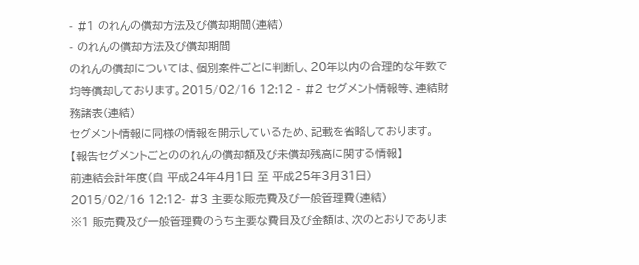- #1 のれんの償却方法及び償却期間(連結)
- のれんの償却方法及び償却期間
のれんの償却については、個別案件ごとに判断し、20年以内の合理的な年数で均等償却しております。2015/02/16 12:12 - #2 セグメント情報等、連結財務諸表(連結)
セグメント情報に同様の情報を開示しているため、記載を省略しております。
【報告セグメントごとののれんの償却額及び未償却残高に関する情報】
前連結会計年度(自 平成24年4月1日 至 平成25年3月31日)
2015/02/16 12:12- #3 主要な販売費及び一般管理費(連結)
※1 販売費及び一般管理費のうち主要な費目及び金額は、次のとおりでありま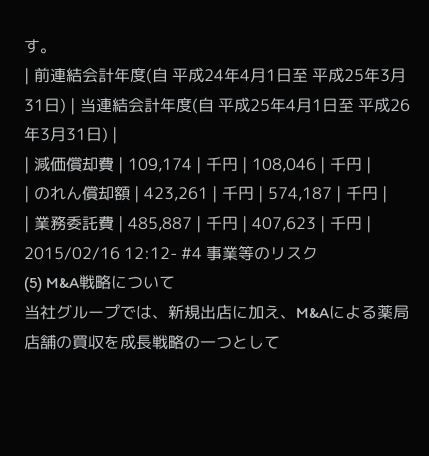す。
| 前連結会計年度(自 平成24年4月1日至 平成25年3月31日) | 当連結会計年度(自 平成25年4月1日至 平成26年3月31日) |
| 減価償却費 | 109,174 | 千円 | 108,046 | 千円 |
| のれん償却額 | 423,261 | 千円 | 574,187 | 千円 |
| 業務委託費 | 485,887 | 千円 | 407,623 | 千円 |
2015/02/16 12:12- #4 事業等のリスク
(5) M&A戦略について
当社グループでは、新規出店に加え、M&Aによる薬局店舗の買収を成長戦略の一つとして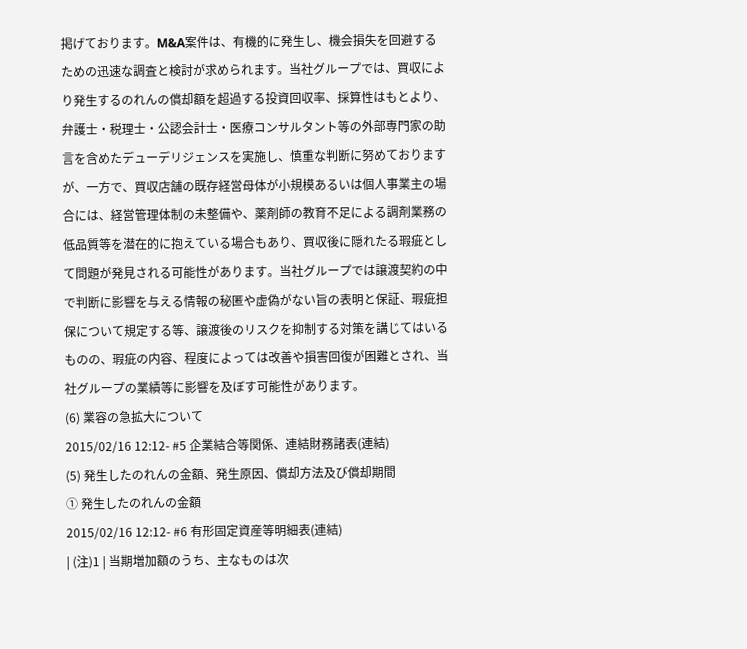掲げております。M&A案件は、有機的に発生し、機会損失を回避するための迅速な調査と検討が求められます。当社グループでは、買収により発生するのれんの償却額を超過する投資回収率、採算性はもとより、弁護士・税理士・公認会計士・医療コンサルタント等の外部専門家の助言を含めたデューデリジェンスを実施し、慎重な判断に努めておりますが、一方で、買収店舗の既存経営母体が小規模あるいは個人事業主の場合には、経営管理体制の未整備や、薬剤師の教育不足による調剤業務の低品質等を潜在的に抱えている場合もあり、買収後に隠れたる瑕疵として問題が発見される可能性があります。当社グループでは譲渡契約の中で判断に影響を与える情報の秘匿や虚偽がない旨の表明と保証、瑕疵担保について規定する等、譲渡後のリスクを抑制する対策を講じてはいるものの、瑕疵の内容、程度によっては改善や損害回復が困難とされ、当社グループの業績等に影響を及ぼす可能性があります。
(6) 業容の急拡大について
2015/02/16 12:12- #5 企業結合等関係、連結財務諸表(連結)
(5) 発生したのれんの金額、発生原因、償却方法及び償却期間
① 発生したのれんの金額
2015/02/16 12:12- #6 有形固定資産等明細表(連結)
| (注)1 | 当期増加額のうち、主なものは次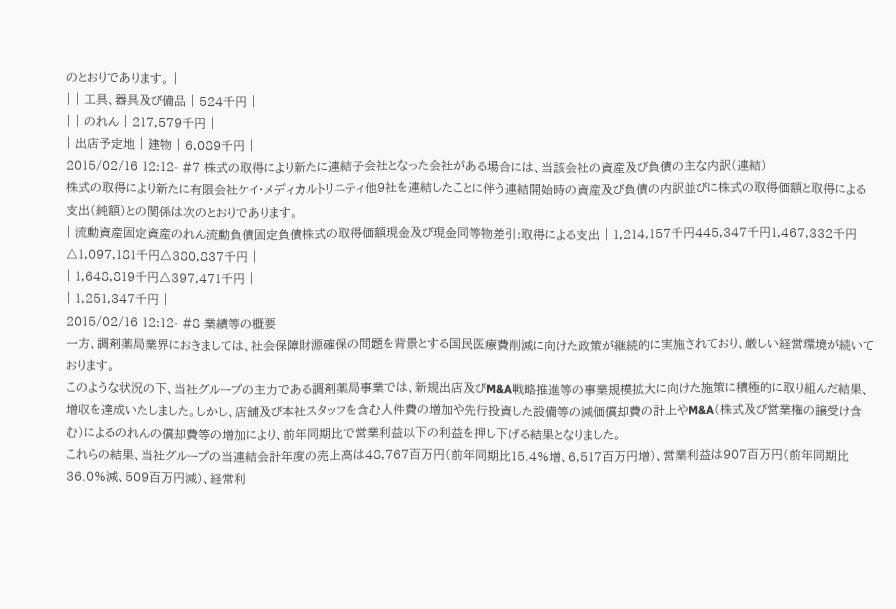のとおりであります。 |
| | 工具、器具及び備品 | 524千円 |
| | のれん | 217,579千円 |
| 出店予定地 | 建物 | 6,089千円 |
2015/02/16 12:12- #7 株式の取得により新たに連結子会社となった会社がある場合には、当該会社の資産及び負債の主な内訳(連結)
株式の取得により新たに有限会社ケイ・メディカルトリニティ他9社を連結したことに伴う連結開始時の資産及び負債の内訳並びに株式の取得価額と取得による支出(純額)との関係は次のとおりであります。
| 流動資産固定資産のれん流動負債固定負債株式の取得価額現金及び現金同等物差引:取得による支出 | 1,214,157千円445,347千円1,467,332千円△1,097,181千円△380,837千円 |
| 1,648,819千円△397,471千円 |
| 1,251,347千円 |
2015/02/16 12:12- #8 業績等の概要
一方、調剤薬局業界におきましては、社会保障財源確保の問題を背景とする国民医療費削減に向けた政策が継続的に実施されており、厳しい経営環境が続いております。
このような状況の下、当社グループの主力である調剤薬局事業では、新規出店及びM&A戦略推進等の事業規模拡大に向けた施策に積極的に取り組んだ結果、増収を達成いたしました。しかし、店舗及び本社スタッフを含む人件費の増加や先行投資した設備等の減価償却費の計上やM&A(株式及び営業権の譲受け含む)によるのれんの償却費等の増加により、前年同期比で営業利益以下の利益を押し下げる結果となりました。
これらの結果、当社グループの当連結会計年度の売上高は48,767百万円(前年同期比15.4%増、6,517百万円増)、営業利益は907百万円(前年同期比36.0%減、509百万円減)、経常利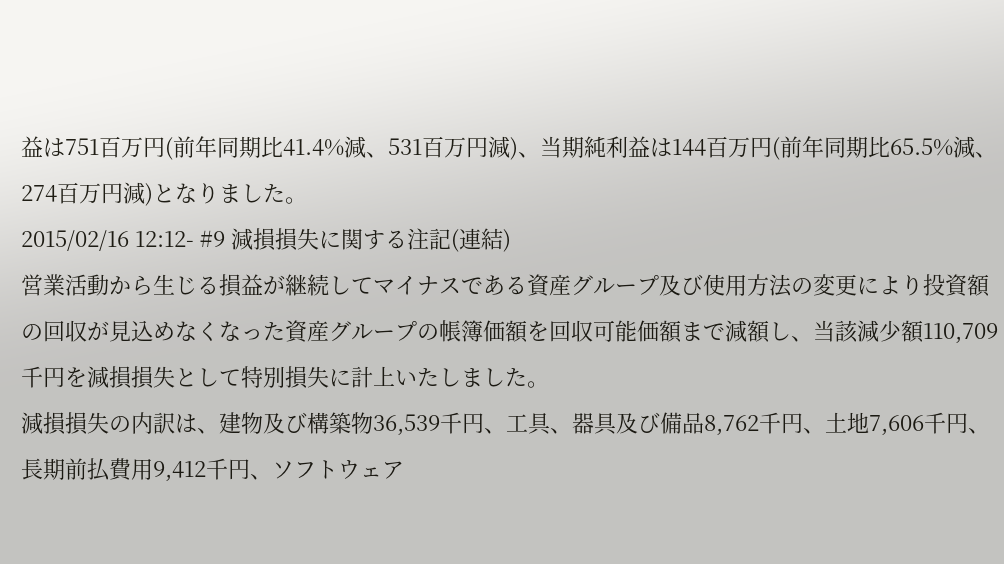益は751百万円(前年同期比41.4%減、531百万円減)、当期純利益は144百万円(前年同期比65.5%減、274百万円減)となりました。
2015/02/16 12:12- #9 減損損失に関する注記(連結)
営業活動から生じる損益が継続してマイナスである資産グループ及び使用方法の変更により投資額の回収が見込めなくなった資産グループの帳簿価額を回収可能価額まで減額し、当該減少額110,709千円を減損損失として特別損失に計上いたしました。
減損損失の内訳は、建物及び構築物36,539千円、工具、器具及び備品8,762千円、土地7,606千円、長期前払費用9,412千円、ソフトウェア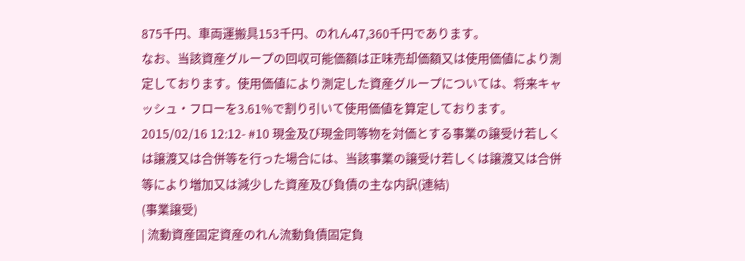875千円、車両運搬具153千円、のれん47,360千円であります。
なお、当該資産グループの回収可能価額は正味売却価額又は使用価値により測定しております。使用価値により測定した資産グループについては、将来キャッシュ・フローを3.61%で割り引いて使用価値を算定しております。
2015/02/16 12:12- #10 現金及び現金同等物を対価とする事業の譲受け若しくは譲渡又は合併等を行った場合には、当該事業の譲受け若しくは譲渡又は合併等により増加又は減少した資産及び負債の主な内訳(連結)
(事業譲受)
| 流動資産固定資産のれん流動負債固定負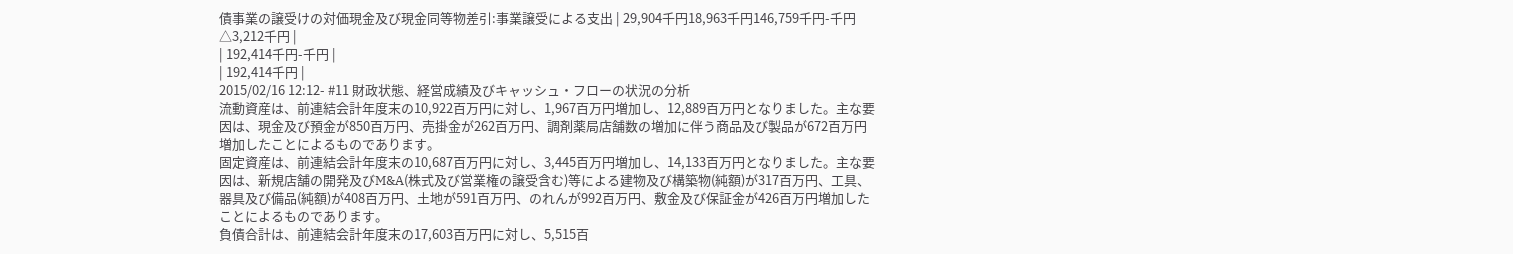債事業の譲受けの対価現金及び現金同等物差引:事業譲受による支出 | 29,904千円18,963千円146,759千円-千円△3,212千円 |
| 192,414千円-千円 |
| 192,414千円 |
2015/02/16 12:12- #11 財政状態、経営成績及びキャッシュ・フローの状況の分析
流動資産は、前連結会計年度末の10,922百万円に対し、1,967百万円増加し、12,889百万円となりました。主な要因は、現金及び預金が850百万円、売掛金が262百万円、調剤薬局店舗数の増加に伴う商品及び製品が672百万円増加したことによるものであります。
固定資産は、前連結会計年度末の10,687百万円に対し、3,445百万円増加し、14,133百万円となりました。主な要因は、新規店舗の開発及びM&A(株式及び営業権の譲受含む)等による建物及び構築物(純額)が317百万円、工具、器具及び備品(純額)が408百万円、土地が591百万円、のれんが992百万円、敷金及び保証金が426百万円増加したことによるものであります。
負債合計は、前連結会計年度末の17,603百万円に対し、5,515百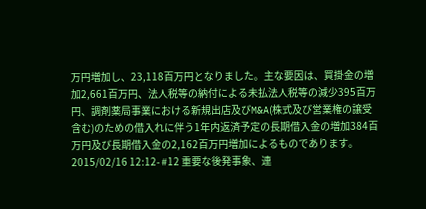万円増加し、23,118百万円となりました。主な要因は、買掛金の増加2,661百万円、法人税等の納付による未払法人税等の減少395百万円、調剤薬局事業における新規出店及びM&A(株式及び営業権の譲受含む)のための借入れに伴う1年内返済予定の長期借入金の増加384百万円及び長期借入金の2,162百万円増加によるものであります。
2015/02/16 12:12- #12 重要な後発事象、連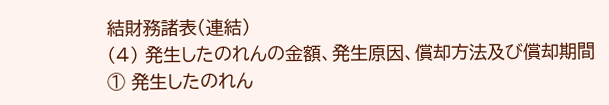結財務諸表(連結)
(4) 発生したのれんの金額、発生原因、償却方法及び償却期間
① 発生したのれん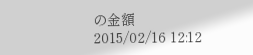の金額
2015/02/16 12:12